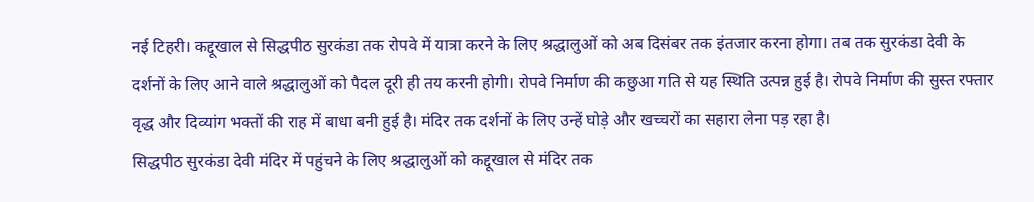नई टिहरी। कद्दूखाल से सिद्धपीठ सुरकंडा तक रोपवे में यात्रा करने के लिए श्रद्धालुओं को अब दिसंबर तक इंतजार करना होगा। तब तक सुरकंडा देवी के दर्शनों के लिए आने वाले श्रद्धालुओं को पैदल दूरी ही तय करनी होगी। रोपवे निर्माण की कछुआ गति से यह स्थिति उत्पन्न हुई है। रोपवे निर्माण की सुस्त रफ्तार वृद्ध और दिव्यांग भक्तों की राह में बाधा बनी हुई है। मंदिर तक दर्शनों के लिए उन्हें घोड़े और खच्चरों का सहारा लेना पड़ रहा है।
सिद्धपीठ सुरकंडा देवी मंदिर में पहुंचने के लिए श्रद्धालुओं को कद्दूखाल से मंदिर तक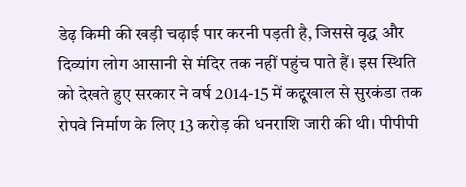डेढ़ किमी की खड़ी चढ़ाई पार करनी पड़ती है, जिससे वृद्ध और दिव्यांग लोग आसानी से मंदिर तक नहीं पहुंच पाते हैं। इस स्थिति को देखते हुए सरकार ने वर्ष 2014-15 में कद्दूखाल से सुरकंडा तक रोपवे निर्माण के लिए 13 करोड़ की धनराशि जारी की थी। पीपीपी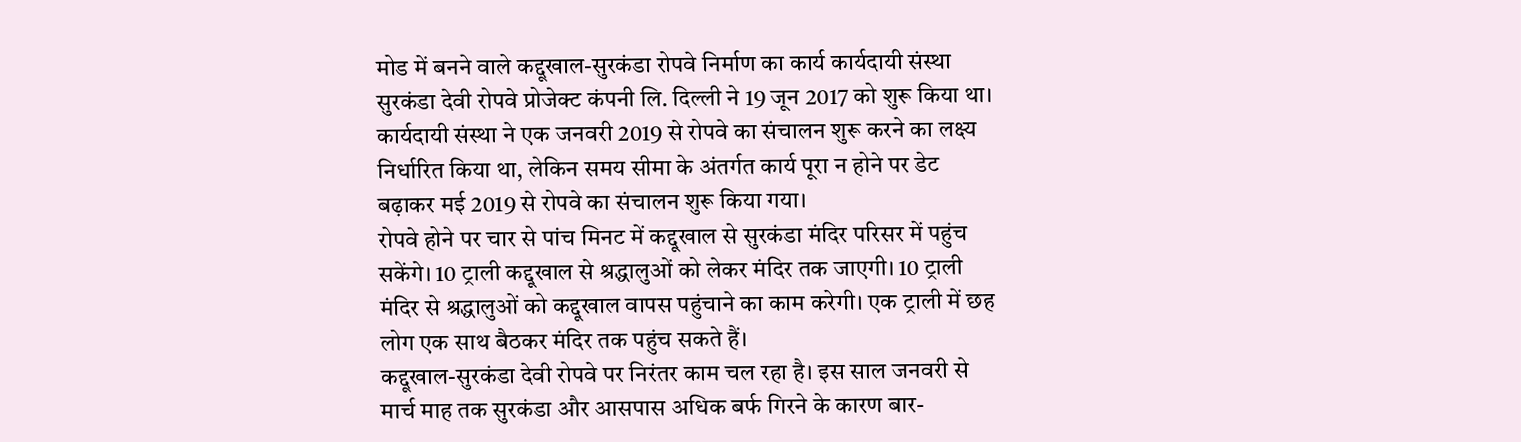मोड में बनने वाले कद्दूखाल-सुरकंडा रोपवे निर्माण का कार्य कार्यदायी संस्था सुरकंडा देवी रोपवे प्रोजेक्ट कंपनी लि. दिल्ली ने 19 जून 2017 को शुरू किया था। कार्यदायी संस्था ने एक जनवरी 2019 से रोपवे का संचालन शुरू करने का लक्ष्य निर्धारित किया था, लेकिन समय सीमा के अंतर्गत कार्य पूरा न होने पर डेट बढ़ाकर मई 2019 से रोपवे का संचालन शुरू किया गया।
रोपवे होने पर चार से पांच मिनट में कद्दूखाल से सुरकंडा मंदिर परिसर में पहुंच सकेंगे। 10 ट्राली कद्दूखाल से श्रद्धालुओं को लेकर मंदिर तक जाएगी। 10 ट्राली मंदिर से श्रद्धालुओं को कद्दूखाल वापस पहुंचाने का काम करेगी। एक ट्राली में छह लोग एक साथ बैठकर मंदिर तक पहुंच सकते हैं।
कद्दूखाल-सुरकंडा देवी रोपवे पर निरंतर काम चल रहा है। इस साल जनवरी से मार्च माह तक सुरकंडा और आसपास अधिक बर्फ गिरने के कारण बार-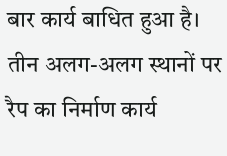बार कार्य बाधित हुआ है। तीन अलग-अलग स्थानों पर रैप का निर्माण कार्य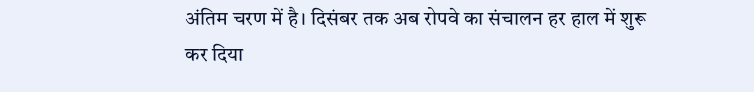अंतिम चरण में है। दिसंबर तक अब रोपवे का संचालन हर हाल में शुरू कर दिया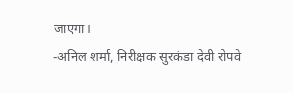जाएगा।
-अनिल शर्मा, निरीक्षक सुरकंडा देवी रोपवे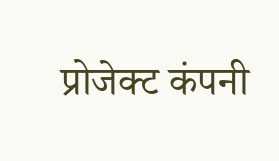प्रोजेक्ट कंपनी